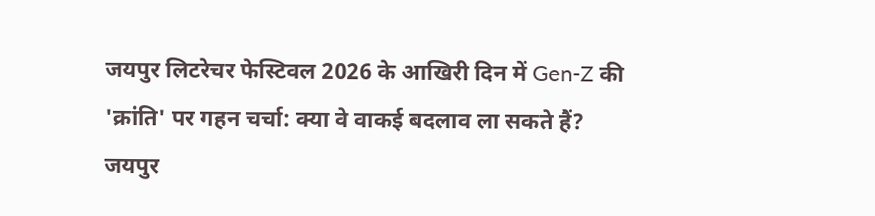जयपुर लिटरेचर फेस्टिवल 2026 के आखिरी दिन में Gen-Z की 'क्रांति' पर गहन चर्चा: क्या वे वाकई बदलाव ला सकते हैं?
जयपुर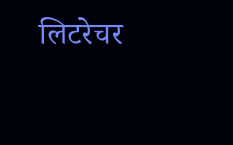लिटरेचर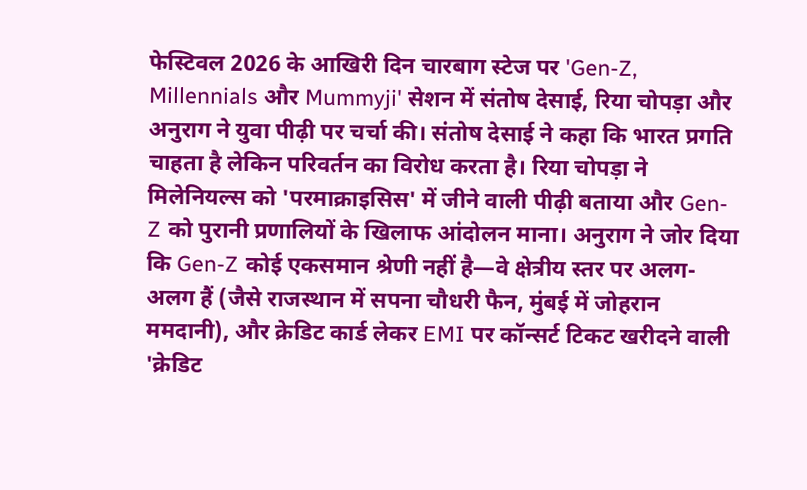फेस्टिवल 2026 के आखिरी दिन चारबाग स्टेज पर 'Gen-Z, Millennials और Mummyji' सेशन में संतोष देसाई, रिया चोपड़ा और अनुराग ने युवा पीढ़ी पर चर्चा की। संतोष देसाई ने कहा कि भारत प्रगति चाहता है लेकिन परिवर्तन का विरोध करता है। रिया चोपड़ा ने मिलेनियल्स को 'परमाक्राइसिस' में जीने वाली पीढ़ी बताया और Gen-Z को पुरानी प्रणालियों के खिलाफ आंदोलन माना। अनुराग ने जोर दिया कि Gen-Z कोई एकसमान श्रेणी नहीं है—वे क्षेत्रीय स्तर पर अलग-अलग हैं (जैसे राजस्थान में सपना चौधरी फैन, मुंबई में जोहरान ममदानी), और क्रेडिट कार्ड लेकर EMI पर कॉन्सर्ट टिकट खरीदने वाली 'क्रेडिट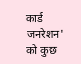कार्ड जनरेशन' को कुछ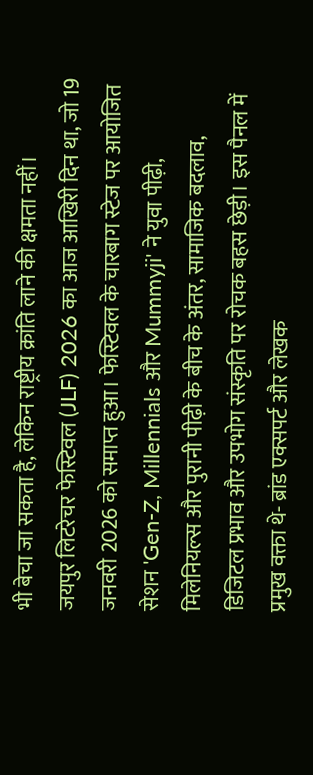भी बेचा जा सकता है, लेकिन राष्ट्रीय क्रांति लाने की क्षमता नहीं।
जयपुर लिटरेचर फेस्टिवल (JLF) 2026 का आज आखिरी दिन था, जो 19 जनवरी 2026 को समाप्त हुआ। फेस्टिवल के चारबाग स्टेज पर आयोजित सेशन 'Gen-Z, Millennials और Mummyji' ने युवा पीढ़ी, मिलेनियल्स और पुरानी पीढ़ी के बीच के अंतर, सामाजिक बदलाव, डिजिटल प्रभाव और उपभोग संस्कृति पर रोचक बहस छेड़ी। इस पैनल में प्रमुख वक्ता थे- ब्रांड एक्सपर्ट और लेखक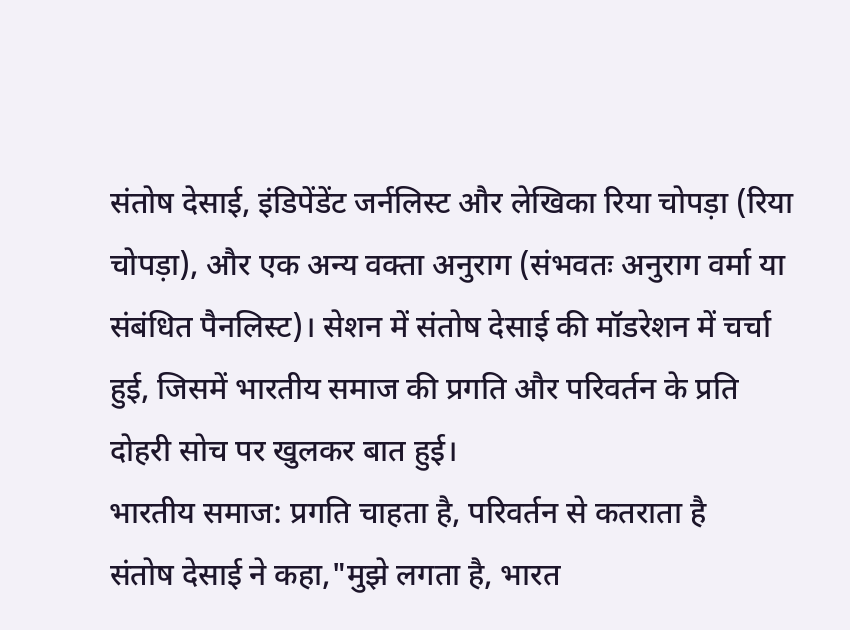संतोष देसाई, इंडिपेंडेंट जर्नलिस्ट और लेखिका रिया चोपड़ा (रिया चोपड़ा), और एक अन्य वक्ता अनुराग (संभवतः अनुराग वर्मा या संबंधित पैनलिस्ट)। सेशन में संतोष देसाई की मॉडरेशन में चर्चा हुई, जिसमें भारतीय समाज की प्रगति और परिवर्तन के प्रति दोहरी सोच पर खुलकर बात हुई।
भारतीय समाज: प्रगति चाहता है, परिवर्तन से कतराता है
संतोष देसाई ने कहा,"मुझे लगता है, भारत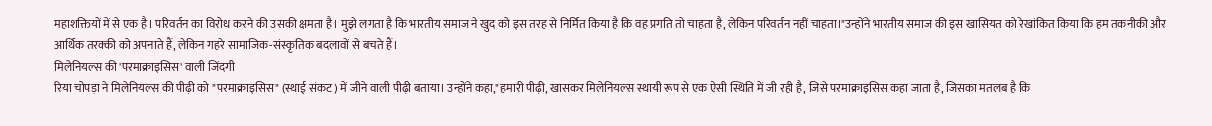महाशक्तियों में से एक है। परिवर्तन का विरोध करने की उसकी क्षमता है। मुझे लगता है कि भारतीय समाज ने खुद को इस तरह से निर्मित किया है कि वह प्रगति तो चाहता है, लेकिन परिवर्तन नहीं चाहता।"उन्होंने भारतीय समाज की इस खासियत को रेखांकित किया कि हम तकनीकी और आर्थिक तरक्की को अपनाते हैं, लेकिन गहरे सामाजिक-संस्कृतिक बदलावों से बचते हैं।
मिलेनियल्स की 'परमाक्राइसिस' वाली जिंदगी
रिया चोपड़ा ने मिलेनियल्स की पीढ़ी को "परमाक्राइसिस" (स्थाई संकट) में जीने वाली पीढ़ी बताया। उन्होंने कहा,"हमारी पीढ़ी, खासकर मिलेनियल्स स्थायी रूप से एक ऐसी स्थिति में जी रही है, जिसे परमाक्राइसिस कहा जाता है, जिसका मतलब है कि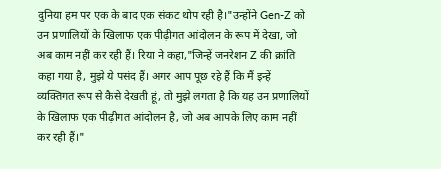दुनिया हम पर एक के बाद एक संकट थोप रही है।"उन्होंने Gen-Z को उन प्रणालियों के खिलाफ एक पीढ़ीगत आंदोलन के रूप में देखा, जो अब काम नहीं कर रही हैं। रिया ने कहा,"जिन्हें जनरेशन Z की क्रांति कहा गया है, मुझे ये पसंद हैं। अगर आप पूछ रहे हैं कि मैं इन्हें व्यक्तिगत रूप से कैसे देखती हूं, तो मुझे लगता है कि यह उन प्रणालियों के खिलाफ एक पीढ़ीगत आंदोलन है, जो अब आपके लिए काम नहीं कर रही हैं।"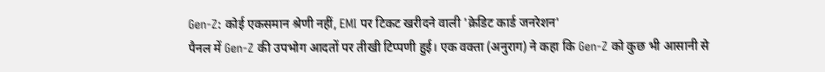Gen-Z: कोई एकसमान श्रेणी नहीं, EMI पर टिकट खरीदने वाली 'क्रेडिट कार्ड जनरेशन'
पैनल में Gen-Z की उपभोग आदतों पर तीखी टिप्पणी हुई। एक वक्ता (अनुराग) ने कहा कि Gen-Z को कुछ भी आसानी से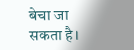बेचा जा सकता है।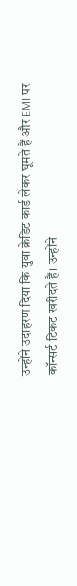उन्होंने उदाहरण दिया कि युवा क्रेडिट कार्ड लेकर घूमते हैं और EMI पर कॉन्सर्ट टिकट खरीदते हैं। उन्होंने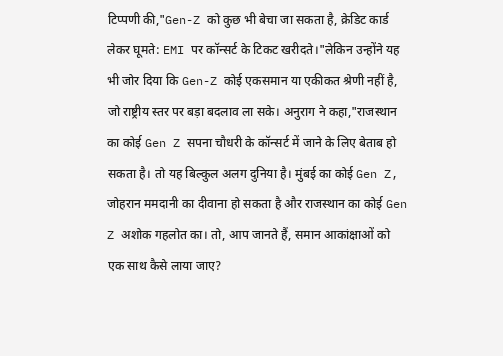टिप्पणी की,"Gen-Z को कुछ भी बेचा जा सकता है, क्रेडिट कार्ड लेकर घूमते: EMI पर कॉन्सर्ट के टिकट खरीदते।"लेकिन उन्होंने यह भी जोर दिया कि Gen-Z कोई एकसमान या एकीकत श्रेणी नहीं है, जो राष्ट्रीय स्तर पर बड़ा बदलाव ला सके। अनुराग ने कहा,"राजस्थान का कोई Gen Z सपना चौधरी के कॉन्सर्ट में जाने के लिए बेताब हो सकता है। तो यह बिल्कुल अलग दुनिया है। मुंबई का कोई Gen Z, जोहरान ममदानी का दीवाना हो सकता है और राजस्थान का कोई Gen Z अशोक गहलोत का। तो, आप जानते हैं, समान आकांक्षाओं को एक साथ कैसे लाया जाए?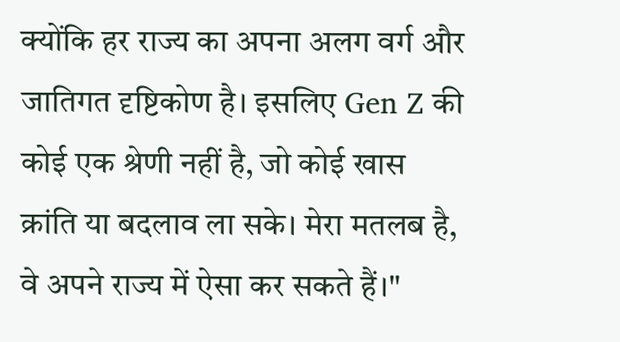क्योंकि हर राज्य का अपना अलग वर्ग और जातिगत दृष्टिकोण है। इसलिए Gen Z की कोई एक श्रेणी नहीं है, जो कोई खास क्रांति या बदलाव ला सके। मेरा मतलब है, वे अपने राज्य में ऐसा कर सकते हैं।"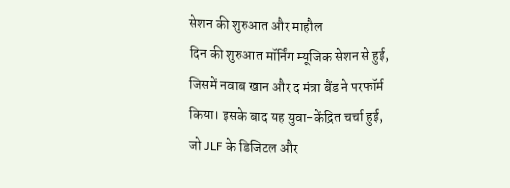सेशन की शुरुआत और माहौल
दिन की शुरुआत मॉर्निंग म्यूजिक सेशन से हुई, जिसमें नवाब खान और द मंत्रा बैंड ने परफॉर्म किया। इसके बाद यह युवा-केंद्रित चर्चा हुई, जो JLF के डिजिटल और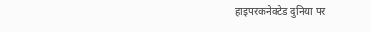हाइपरकनेक्टेड दुनिया पर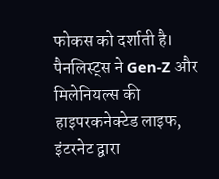फोकस को दर्शाती है। पैनलिस्ट्स ने Gen-Z और मिलेनियल्स की हाइपरकनेक्टेड लाइफ, इंटरनेट द्वारा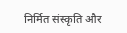निर्मित संस्कृति और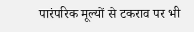पारंपरिक मूल्यों से टकराव पर भी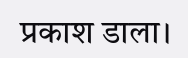प्रकाश डाला।